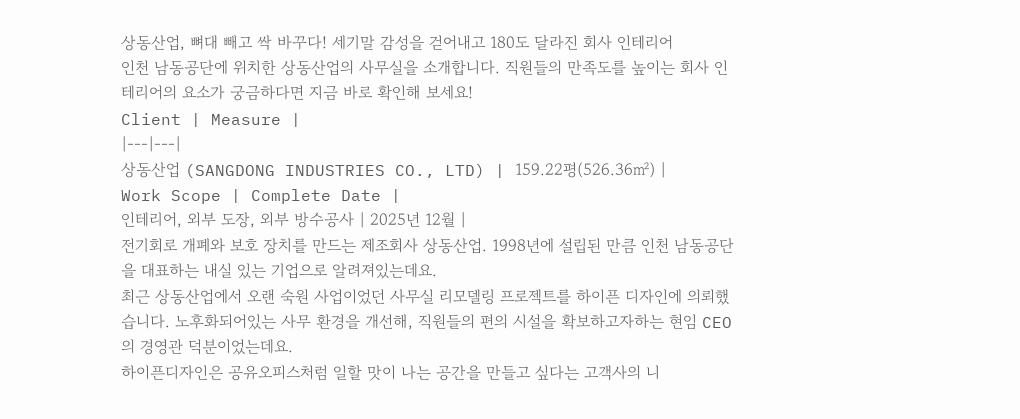상동산업, 뼈대 빼고 싹 바꾸다! 세기말 감성을 걷어내고 180도 달라진 회사 인테리어
인천 남동공단에 위치한 상동산업의 사무실을 소개합니다. 직원들의 만족도를 높이는 회사 인테리어의 요소가 궁금하다면 지금 바로 확인해 보세요!
Client | Measure |
|---|---|
상동산업 (SANGDONG INDUSTRIES CO., LTD) | 159.22평(526.36㎡) |
Work Scope | Complete Date |
인테리어, 외부 도장, 외부 방수공사 | 2025년 12월 |
전기회로 개폐와 보호 장치를 만드는 제조회사 상동산업. 1998년에 설립된 만큼 인천 남동공단을 대표하는 내실 있는 기업으로 알려져있는데요.
최근 상동산업에서 오랜 숙원 사업이었던 사무실 리모델링 프로젝트를 하이픈 디자인에 의뢰했습니다. 노후화되어있는 사무 환경을 개선해, 직원들의 편의 시설을 확보하고자하는 현임 CEO의 경영관 덕분이었는데요.
하이픈디자인은 공유오피스처럼 일할 맛이 나는 공간을 만들고 싶다는 고객사의 니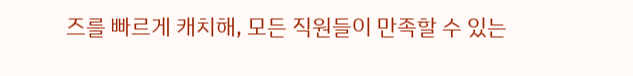즈를 빠르게 캐치해, 모든 직원들이 만족할 수 있는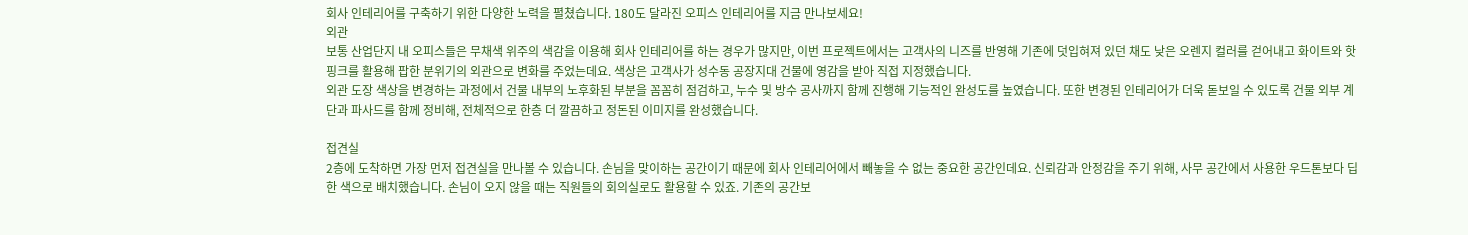회사 인테리어를 구축하기 위한 다양한 노력을 펼쳤습니다. 180도 달라진 오피스 인테리어를 지금 만나보세요!
외관
보통 산업단지 내 오피스들은 무채색 위주의 색감을 이용해 회사 인테리어를 하는 경우가 많지만, 이번 프로젝트에서는 고객사의 니즈를 반영해 기존에 덧입혀져 있던 채도 낮은 오렌지 컬러를 걷어내고 화이트와 핫핑크를 활용해 팝한 분위기의 외관으로 변화를 주었는데요. 색상은 고객사가 성수동 공장지대 건물에 영감을 받아 직접 지정했습니다.
외관 도장 색상을 변경하는 과정에서 건물 내부의 노후화된 부분을 꼼꼼히 점검하고, 누수 및 방수 공사까지 함께 진행해 기능적인 완성도를 높였습니다. 또한 변경된 인테리어가 더욱 돋보일 수 있도록 건물 외부 계단과 파사드를 함께 정비해, 전체적으로 한층 더 깔끔하고 정돈된 이미지를 완성했습니다.

접견실
2층에 도착하면 가장 먼저 접견실을 만나볼 수 있습니다. 손님을 맞이하는 공간이기 때문에 회사 인테리어에서 빼놓을 수 없는 중요한 공간인데요. 신뢰감과 안정감을 주기 위해, 사무 공간에서 사용한 우드톤보다 딥한 색으로 배치했습니다. 손님이 오지 않을 때는 직원들의 회의실로도 활용할 수 있죠. 기존의 공간보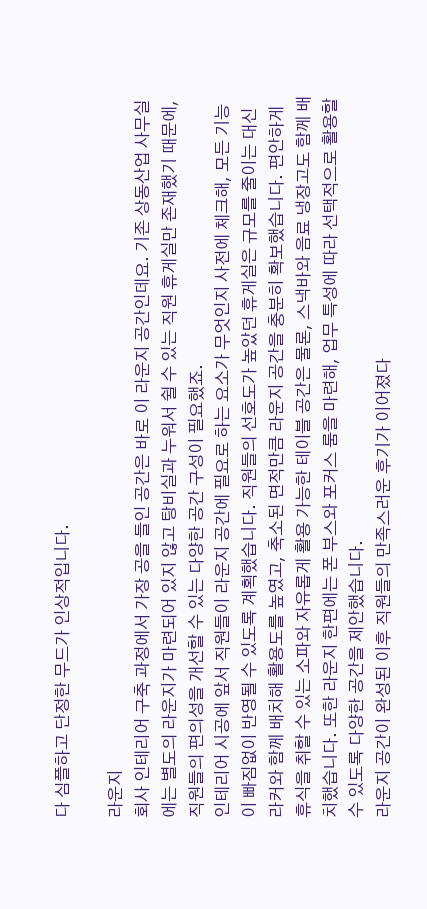다 심플하고 단정한 무드가 인상적입니다.

라운지
회사 인테리어 구축 과정에서 가장 공을 들인 공간은 바로 이 라운지 공간인데요. 기존 상동산업 사무실에는 별도의 라운지가 마련되어 있지 않고 탕비실과 누워서 쉴 수 있는 직원 휴게실만 존재했기 때문에, 직원들의 편의성을 개선할 수 있는 다양한 공간 구성이 필요했죠.
인테리어 시공에 앞서 직원들이 라운지 공간에 필요로 하는 요소가 무엇인지 사전에 체크해, 모든 기능이 빠짐없이 반영될 수 있도록 계획했습니다. 직원들의 선호도가 높았던 휴게실은 규모를 줄이는 대신 라커와 함께 배치해 활용도를 높였고, 축소된 면적만큼 라운지 공간을 충분히 확보했습니다. 편안하게 휴식을 취할 수 있는 소파와 자유롭게 활용 가능한 테이블 공간은 물론, 스낵바와 음료 냉장고도 함께 배치했습니다. 또한 라운지 한편에는 폰 부스와 포커스 룸을 마련해, 업무 특성에 따라 선택적으로 활용할 수 있도록 다양한 공간을 제안했습니다.
라운지 공간이 완성된 이후 직원들의 만족스러운 후기가 이어졌다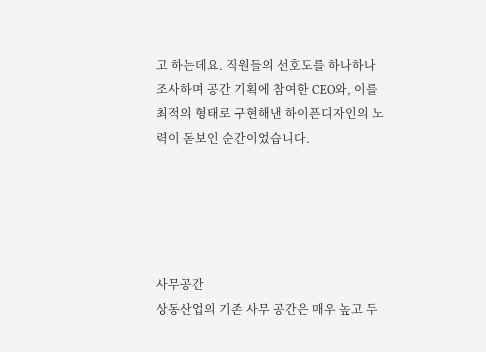고 하는데요. 직원들의 선호도를 하나하나 조사하며 공간 기획에 참여한 CEO와, 이를 최적의 형태로 구현해낸 하이픈디자인의 노력이 돋보인 순간이었습니다.





사무공간
상동산업의 기존 사무 공간은 매우 높고 두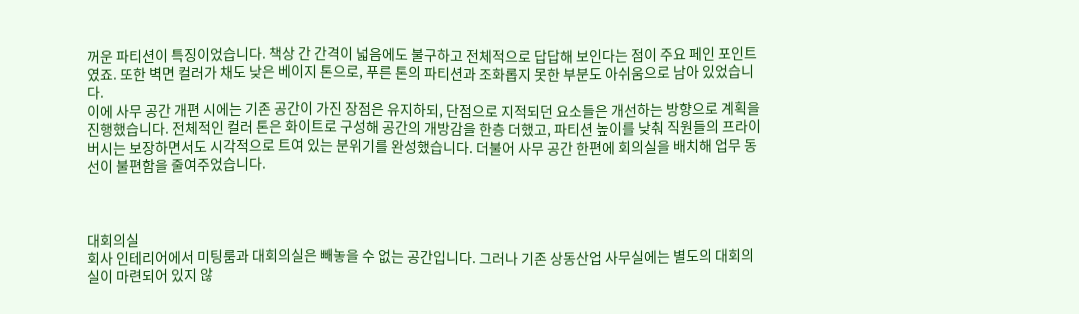꺼운 파티션이 특징이었습니다. 책상 간 간격이 넓음에도 불구하고 전체적으로 답답해 보인다는 점이 주요 페인 포인트였죠. 또한 벽면 컬러가 채도 낮은 베이지 톤으로, 푸른 톤의 파티션과 조화롭지 못한 부분도 아쉬움으로 남아 있었습니다.
이에 사무 공간 개편 시에는 기존 공간이 가진 장점은 유지하되, 단점으로 지적되던 요소들은 개선하는 방향으로 계획을 진행했습니다. 전체적인 컬러 톤은 화이트로 구성해 공간의 개방감을 한층 더했고, 파티션 높이를 낮춰 직원들의 프라이버시는 보장하면서도 시각적으로 트여 있는 분위기를 완성했습니다. 더불어 사무 공간 한편에 회의실을 배치해 업무 동선이 불편함을 줄여주었습니다.



대회의실
회사 인테리어에서 미팅룸과 대회의실은 빼놓을 수 없는 공간입니다. 그러나 기존 상동산업 사무실에는 별도의 대회의실이 마련되어 있지 않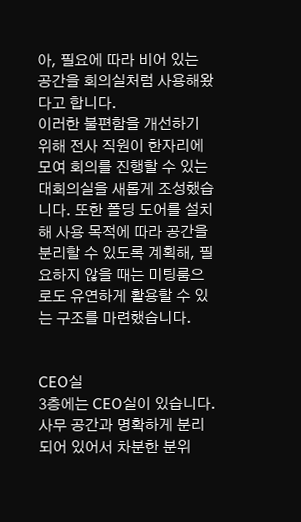아, 필요에 따라 비어 있는 공간을 회의실처럼 사용해왔다고 합니다.
이러한 불편함을 개선하기 위해 전사 직원이 한자리에 모여 회의를 진행할 수 있는 대회의실을 새롭게 조성했습니다. 또한 폴딩 도어를 설치해 사용 목적에 따라 공간을 분리할 수 있도록 계획해, 필요하지 않을 때는 미팅룸으로도 유연하게 활용할 수 있는 구조를 마련했습니다.


CEO실
3층에는 CEO실이 있습니다. 사무 공간과 명확하게 분리되어 있어서 차분한 분위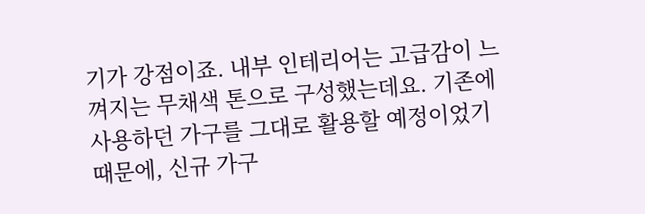기가 강점이죠. 내부 인테리어는 고급감이 느껴지는 무채색 톤으로 구성했는데요. 기존에 사용하던 가구를 그대로 활용할 예정이었기 때문에, 신규 가구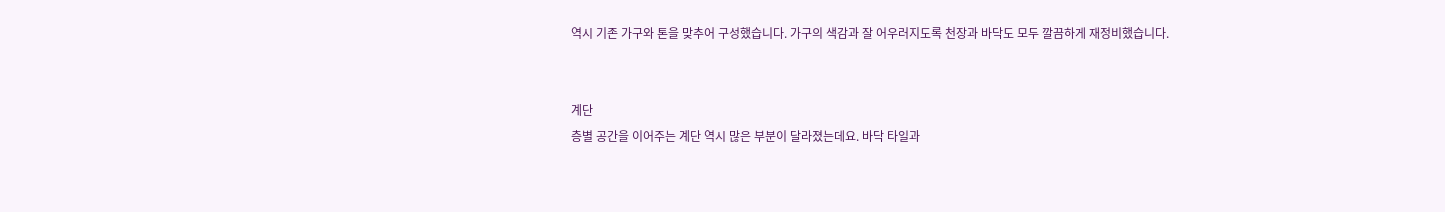역시 기존 가구와 톤을 맞추어 구성했습니다. 가구의 색감과 잘 어우러지도록 천장과 바닥도 모두 깔끔하게 재정비했습니다.


계단
층별 공간을 이어주는 계단 역시 많은 부분이 달라졌는데요. 바닥 타일과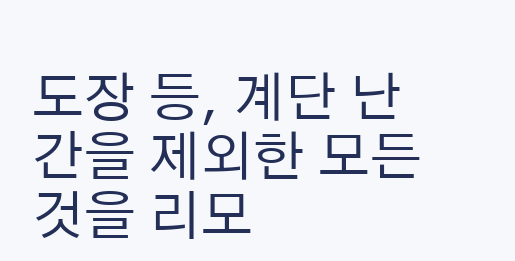도장 등, 계단 난간을 제외한 모든 것을 리모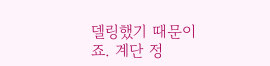델링했기 때문이죠. 계단 정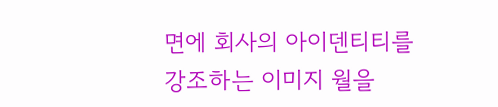면에 회사의 아이덴티티를 강조하는 이미지 월을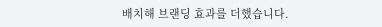배치해 브랜딩 효과를 더했습니다.